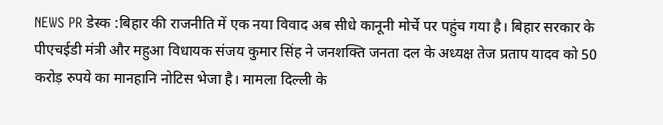NEWS PR डेस्क :बिहार की राजनीति में एक नया विवाद अब सीधे कानूनी मोर्चे पर पहुंच गया है। बिहार सरकार के पीएचईडी मंत्री और महुआ विधायक संजय कुमार सिंह ने जनशक्ति जनता दल के अध्यक्ष तेज प्रताप यादव को 50 करोड़ रुपये का मानहानि नोटिस भेजा है। मामला दिल्ली के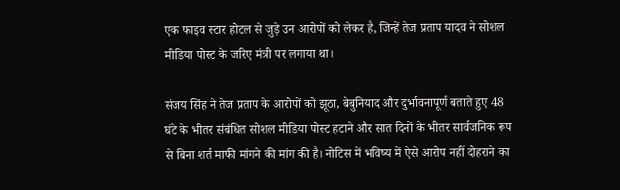एक फाइव स्टार होटल से जुड़े उन आरोपों को लेकर है, जिन्हें तेज प्रताप यादव ने सोशल मीडिया पोस्ट के जरिए मंत्री पर लगाया था।

संजय सिंह ने तेज प्रताप के आरोपों को झूठा, बेबुनियाद और दुर्भावनापूर्ण बताते हुए 48 घंटे के भीतर संबंधित सोशल मीडिया पोस्ट हटाने और सात दिनों के भीतर सार्वजनिक रूप से बिना शर्त माफी मांगने की मांग की है। नोटिस में भविष्य में ऐसे आरोप नहीं दोहराने का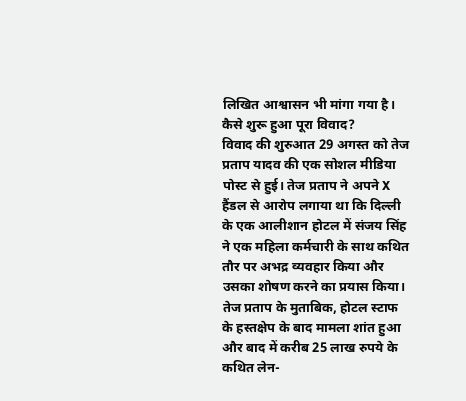लिखित आश्वासन भी मांगा गया है।
कैसे शुरू हुआ पूरा विवाद?
विवाद की शुरुआत 29 अगस्त को तेज प्रताप यादव की एक सोशल मीडिया पोस्ट से हुई। तेज प्रताप ने अपने X हैंडल से आरोप लगाया था कि दिल्ली के एक आलीशान होटल में संजय सिंह ने एक महिला कर्मचारी के साथ कथित तौर पर अभद्र व्यवहार किया और उसका शोषण करने का प्रयास किया। तेज प्रताप के मुताबिक, होटल स्टाफ के हस्तक्षेप के बाद मामला शांत हुआ और बाद में करीब 25 लाख रुपये के कथित लेन-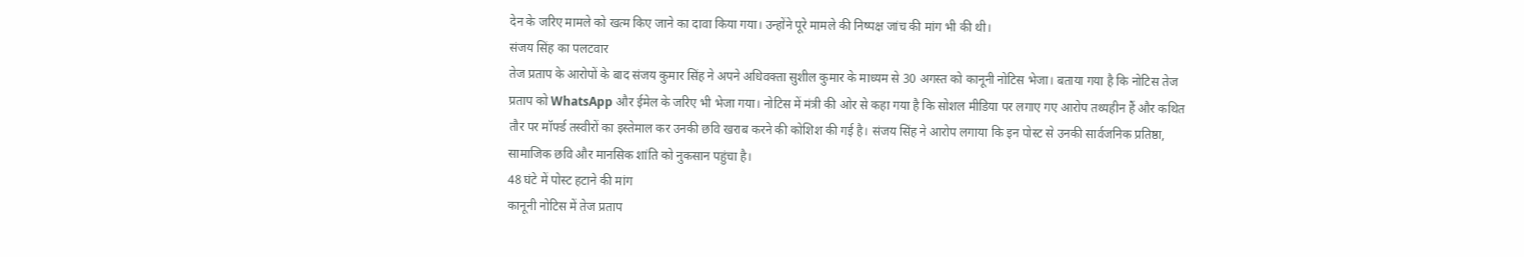देन के जरिए मामले को खत्म किए जाने का दावा किया गया। उन्होंने पूरे मामले की निष्पक्ष जांच की मांग भी की थी।
संजय सिंह का पलटवार
तेज प्रताप के आरोपों के बाद संजय कुमार सिंह ने अपने अधिवक्ता सुशील कुमार के माध्यम से 30 अगस्त को कानूनी नोटिस भेजा। बताया गया है कि नोटिस तेज प्रताप को WhatsApp और ईमेल के जरिए भी भेजा गया। नोटिस में मंत्री की ओर से कहा गया है कि सोशल मीडिया पर लगाए गए आरोप तथ्यहीन हैं और कथित तौर पर मॉर्फ्ड तस्वीरों का इस्तेमाल कर उनकी छवि खराब करने की कोशिश की गई है। संजय सिंह ने आरोप लगाया कि इन पोस्ट से उनकी सार्वजनिक प्रतिष्ठा, सामाजिक छवि और मानसिक शांति को नुकसान पहुंचा है।
48 घंटे में पोस्ट हटाने की मांग
कानूनी नोटिस में तेज प्रताप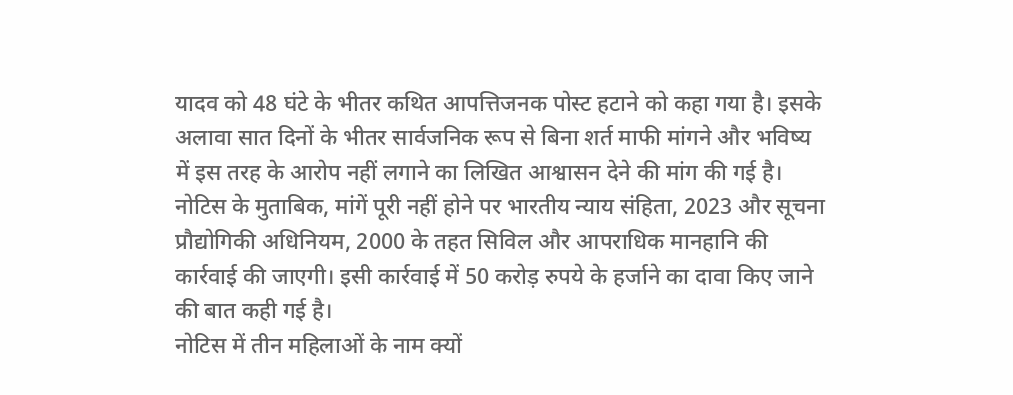यादव को 48 घंटे के भीतर कथित आपत्तिजनक पोस्ट हटाने को कहा गया है। इसके अलावा सात दिनों के भीतर सार्वजनिक रूप से बिना शर्त माफी मांगने और भविष्य में इस तरह के आरोप नहीं लगाने का लिखित आश्वासन देने की मांग की गई है। नोटिस के मुताबिक, मांगें पूरी नहीं होने पर भारतीय न्याय संहिता, 2023 और सूचना प्रौद्योगिकी अधिनियम, 2000 के तहत सिविल और आपराधिक मानहानि की कार्रवाई की जाएगी। इसी कार्रवाई में 50 करोड़ रुपये के हर्जाने का दावा किए जाने की बात कही गई है।
नोटिस में तीन महिलाओं के नाम क्यों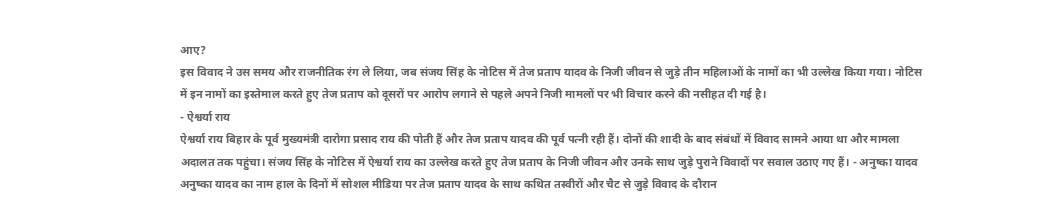आए?
इस विवाद ने उस समय और राजनीतिक रंग ले लिया, जब संजय सिंह के नोटिस में तेज प्रताप यादव के निजी जीवन से जुड़े तीन महिलाओं के नामों का भी उल्लेख किया गया। नोटिस में इन नामों का इस्तेमाल करते हुए तेज प्रताप को दूसरों पर आरोप लगाने से पहले अपने निजी मामलों पर भी विचार करने की नसीहत दी गई है।
- ऐश्वर्या राय
ऐश्वर्या राय बिहार के पूर्व मुख्यमंत्री दारोगा प्रसाद राय की पोती हैं और तेज प्रताप यादव की पूर्व पत्नी रही हैं। दोनों की शादी के बाद संबंधों में विवाद सामने आया था और मामला अदालत तक पहुंचा। संजय सिंह के नोटिस में ऐश्वर्या राय का उल्लेख करते हुए तेज प्रताप के निजी जीवन और उनके साथ जुड़े पुराने विवादों पर सवाल उठाए गए हैं। - अनुष्का यादव
अनुष्का यादव का नाम हाल के दिनों में सोशल मीडिया पर तेज प्रताप यादव के साथ कथित तस्वीरों और चैट से जुड़े विवाद के दौरान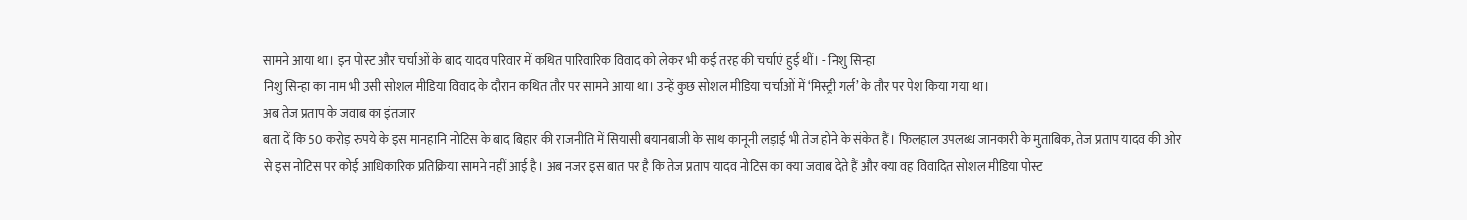सामने आया था। इन पोस्ट और चर्चाओं के बाद यादव परिवार में कथित पारिवारिक विवाद को लेकर भी कई तरह की चर्चाएं हुई थीं। - निशु सिन्हा
निशु सिन्हा का नाम भी उसी सोशल मीडिया विवाद के दौरान कथित तौर पर सामने आया था। उन्हें कुछ सोशल मीडिया चर्चाओं में ‘मिस्ट्री गर्ल’ के तौर पर पेश किया गया था।
अब तेज प्रताप के जवाब का इंतजार
बता दें कि 50 करोड़ रुपये के इस मानहानि नोटिस के बाद बिहार की राजनीति में सियासी बयानबाजी के साथ कानूनी लड़ाई भी तेज होने के संकेत हैं। फिलहाल उपलब्ध जानकारी के मुताबिक, तेज प्रताप यादव की ओर से इस नोटिस पर कोई आधिकारिक प्रतिक्रिया सामने नहीं आई है। अब नजर इस बात पर है कि तेज प्रताप यादव नोटिस का क्या जवाब देते हैं और क्या वह विवादित सोशल मीडिया पोस्ट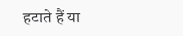हटाते हैं या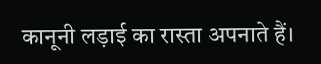कानूनी लड़ाई का रास्ता अपनाते हैं।